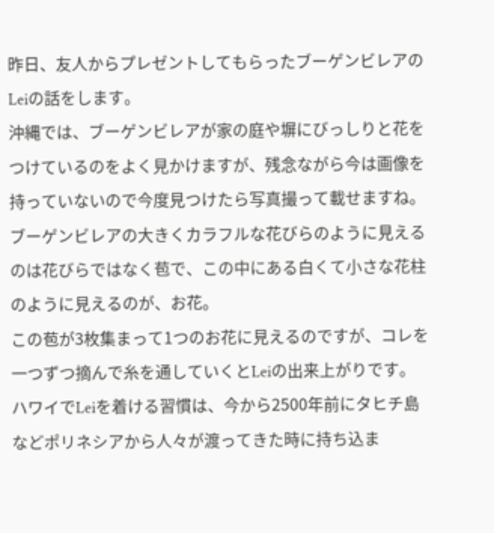昨日、友人からプレゼントしてもらったブーゲンビレアのLeiの話をします。
沖縄では、ブーゲンビレアが家の庭や塀にびっしりと花をつけているのをよく見かけますが、残念ながら今は画像を持っていないので今度見つけたら写真撮って載せますね。
ブーゲンビレアの大きくカラフルな花びらのように見えるのは花びらではなく苞で、この中にある白くて小さな花柱のように見えるのが、お花。
この苞が3枚集まって1つのお花に見えるのですが、コレを一つずつ摘んで糸を通していくとLeiの出来上がりです。
ハワイでLeiを着ける習慣は、今から2500年前にタヒチ島などポリネシアから人々が渡ってきた時に持ち込ま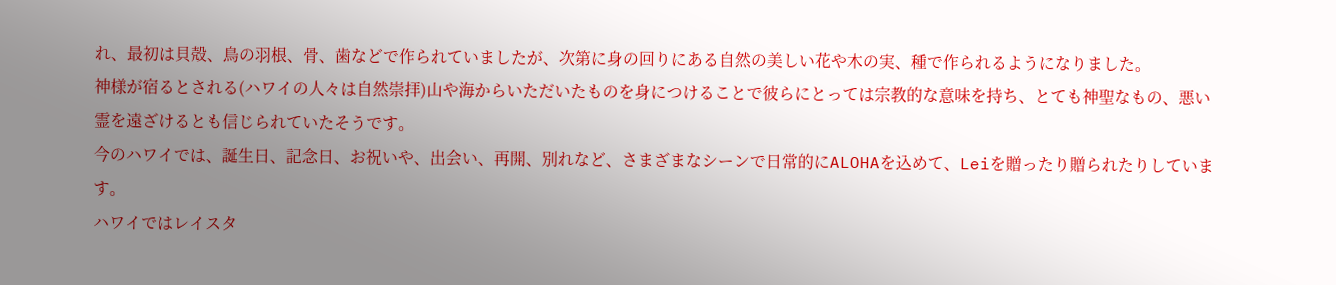れ、最初は貝殻、鳥の羽根、骨、歯などで作られていましたが、次第に身の回りにある自然の美しい花や木の実、種で作られるようになりました。
神様が宿るとされる(ハワイの人々は自然崇拝)山や海からいただいたものを身につけることで彼らにとっては宗教的な意味を持ち、とても神聖なもの、悪い霊を遠ざけるとも信じられていたそうです。
今のハワイでは、誕生日、記念日、お祝いや、出会い、再開、別れなど、さまざまなシーンで日常的にALOHAを込めて、Leiを贈ったり贈られたりしています。
ハワイではレイスタ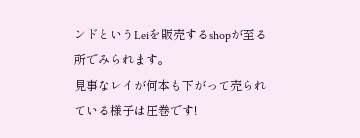ンドというLeiを販売するshopが至る所でみられます。
見事なレイが何本も下がって売られている様子は圧巻です!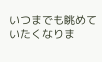いつまでも眺めていたくなりま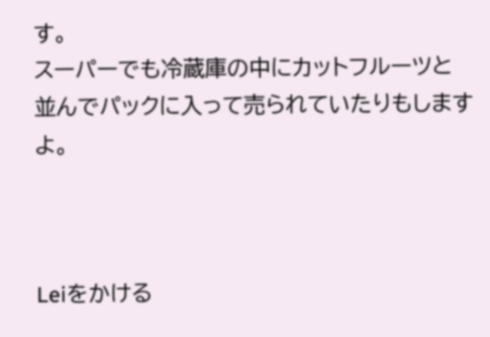す。
スーパーでも冷蔵庫の中にカットフルーツと並んでパックに入って売られていたりもしますよ。



Leiをかける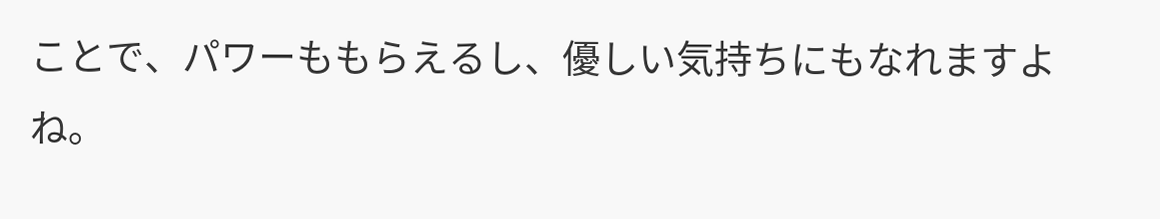ことで、パワーももらえるし、優しい気持ちにもなれますよね。